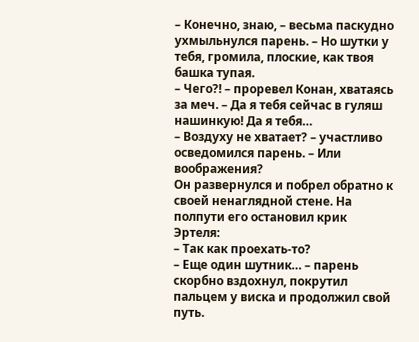– Конечно, знаю, – весьма паскудно ухмыльнулся парень. – Но шутки у тебя, громила, плоские, как твоя башка тупая.
– Чего?! – проревел Конан, хватаясь за меч. – Да я тебя сейчас в гуляш нашинкую! Да я тебя…
– Воздуху не хватает? – участливо осведомился парень. – Или воображения?
Он развернулся и побрел обратно к своей ненаглядной стене. На полпути его остановил крик Эртеля:
– Так как проехать-то?
– Еще один шутник… – парень скорбно вздохнул, покрутил пальцем у виска и продолжил свой путь.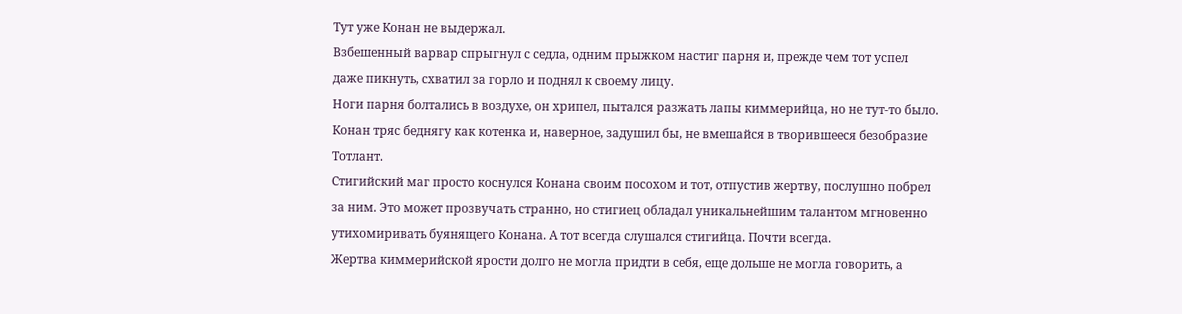Тут уже Конан не выдержал.
Взбешенный варвар спрыгнул с седла, одним прыжком настиг парня и, прежде чем тот успел даже пикнуть, схватил за горло и поднял к своему лицу.
Ноги парня болтались в воздухе, он хрипел, пытался разжать лапы киммерийца, но не тут-то было. Конан тряс беднягу как котенка и, наверное, задушил бы, не вмешайся в творившееся безобразие Тотлант.
Стигийский маг просто коснулся Конана своим посохом и тот, отпустив жертву, послушно побрел за ним. Это может прозвучать странно, но стигиец обладал уникальнейшим талантом мгновенно утихомиривать буянящего Конана. А тот всегда слушался стигийца. Почти всегда.
Жертва киммерийской ярости долго не могла придти в себя, еще дольше не могла говорить, а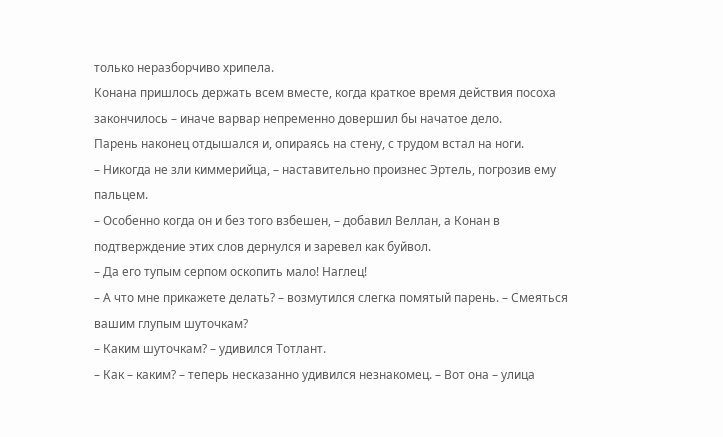только неразборчиво хрипела.
Конана пришлось держать всем вместе, когда краткое время действия посоха закончилось – иначе варвар непременно довершил бы начатое дело.
Парень наконец отдышался и, опираясь на стену, с трудом встал на ноги.
– Никогда не зли киммерийца, – наставительно произнес Эртель, погрозив ему пальцем.
– Особенно когда он и без того взбешен, – добавил Веллан, а Конан в подтверждение этих слов дернулся и заревел как буйвол.
– Да его тупым серпом оскопить мало! Наглец!
– А что мне прикажете делать? – возмутился слегка помятый парень. – Смеяться вашим глупым шуточкам?
– Каким шуточкам? – удивился Тотлант.
– Как – каким? – теперь несказанно удивился незнакомец. – Вот она – улица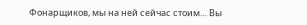Фонарщиков, мы на ней сейчас стоим… Вы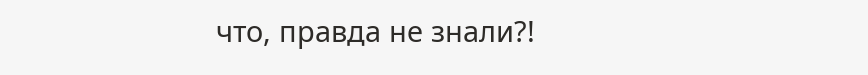что, правда не знали?!